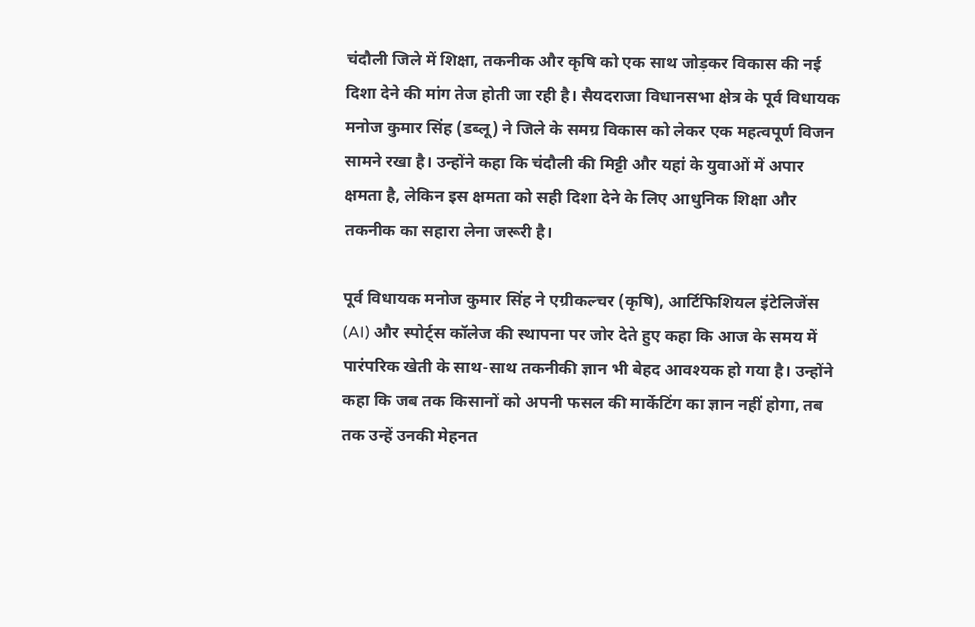चंदौली जिले में शिक्षा, तकनीक और कृषि को एक साथ जोड़कर विकास की नई दिशा देने की मांग तेज होती जा रही है। सैयदराजा विधानसभा क्षेत्र के पूर्व विधायक मनोज कुमार सिंह (डब्लू) ने जिले के समग्र विकास को लेकर एक महत्वपूर्ण विजन सामने रखा है। उन्होंने कहा कि चंदौली की मिट्टी और यहां के युवाओं में अपार क्षमता है, लेकिन इस क्षमता को सही दिशा देने के लिए आधुनिक शिक्षा और तकनीक का सहारा लेना जरूरी है।

पूर्व विधायक मनोज कुमार सिंह ने एग्रीकल्चर (कृषि), आर्टिफिशियल इंटेलिजेंस (AI) और स्पोर्ट्स कॉलेज की स्थापना पर जोर देते हुए कहा कि आज के समय में पारंपरिक खेती के साथ-साथ तकनीकी ज्ञान भी बेहद आवश्यक हो गया है। उन्होंने कहा कि जब तक किसानों को अपनी फसल की मार्केटिंग का ज्ञान नहीं होगा, तब तक उन्हें उनकी मेहनत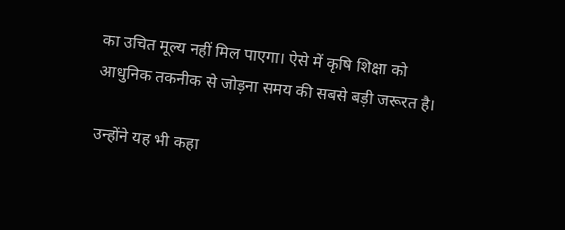का उचित मूल्य नहीं मिल पाएगा। ऐसे में कृषि शिक्षा को आधुनिक तकनीक से जोड़ना समय की सबसे बड़ी जरूरत है।

उन्होंने यह भी कहा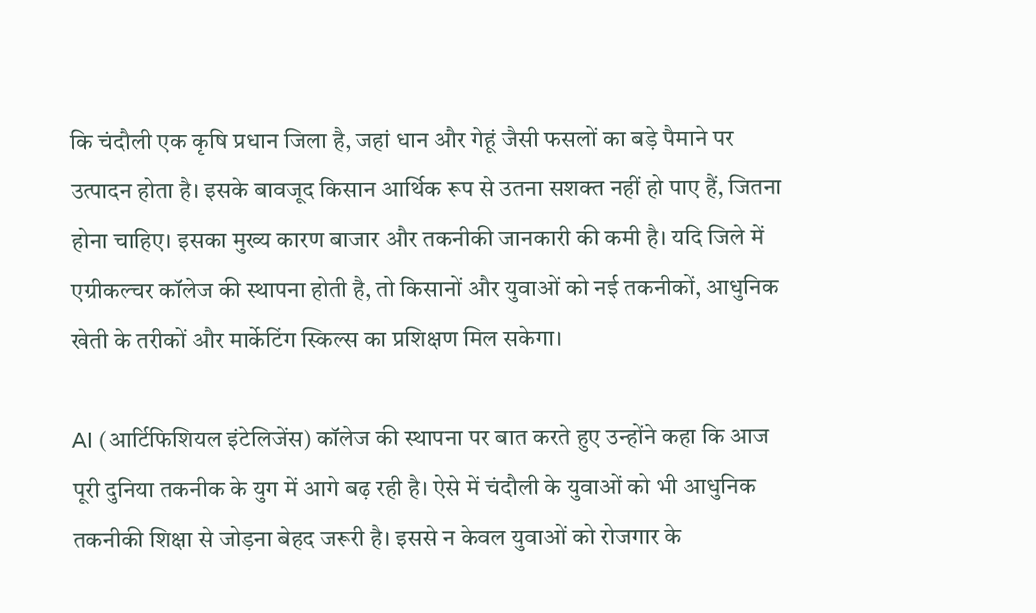कि चंदौली एक कृषि प्रधान जिला है, जहां धान और गेहूं जैसी फसलों का बड़े पैमाने पर उत्पादन होता है। इसके बावजूद किसान आर्थिक रूप से उतना सशक्त नहीं हो पाए हैं, जितना होना चाहिए। इसका मुख्य कारण बाजार और तकनीकी जानकारी की कमी है। यदि जिले में एग्रीकल्चर कॉलेज की स्थापना होती है, तो किसानों और युवाओं को नई तकनीकों, आधुनिक खेती के तरीकों और मार्केटिंग स्किल्स का प्रशिक्षण मिल सकेगा।

AI (आर्टिफिशियल इंटेलिजेंस) कॉलेज की स्थापना पर बात करते हुए उन्होंने कहा कि आज पूरी दुनिया तकनीक के युग में आगे बढ़ रही है। ऐसे में चंदौली के युवाओं को भी आधुनिक तकनीकी शिक्षा से जोड़ना बेहद जरूरी है। इससे न केवल युवाओं को रोजगार के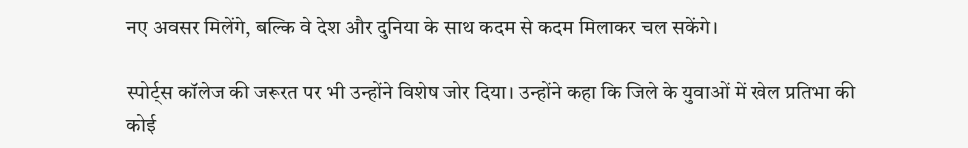नए अवसर मिलेंगे, बल्कि वे देश और दुनिया के साथ कदम से कदम मिलाकर चल सकेंगे।

स्पोर्ट्स कॉलेज की जरूरत पर भी उन्होंने विशेष जोर दिया। उन्होंने कहा कि जिले के युवाओं में खेल प्रतिभा की कोई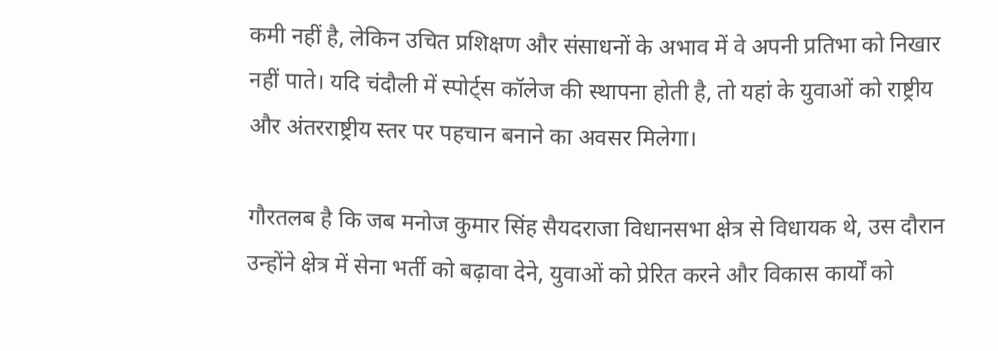कमी नहीं है, लेकिन उचित प्रशिक्षण और संसाधनों के अभाव में वे अपनी प्रतिभा को निखार नहीं पाते। यदि चंदौली में स्पोर्ट्स कॉलेज की स्थापना होती है, तो यहां के युवाओं को राष्ट्रीय और अंतरराष्ट्रीय स्तर पर पहचान बनाने का अवसर मिलेगा।

गौरतलब है कि जब मनोज कुमार सिंह सैयदराजा विधानसभा क्षेत्र से विधायक थे, उस दौरान उन्होंने क्षेत्र में सेना भर्ती को बढ़ावा देने, युवाओं को प्रेरित करने और विकास कार्यों को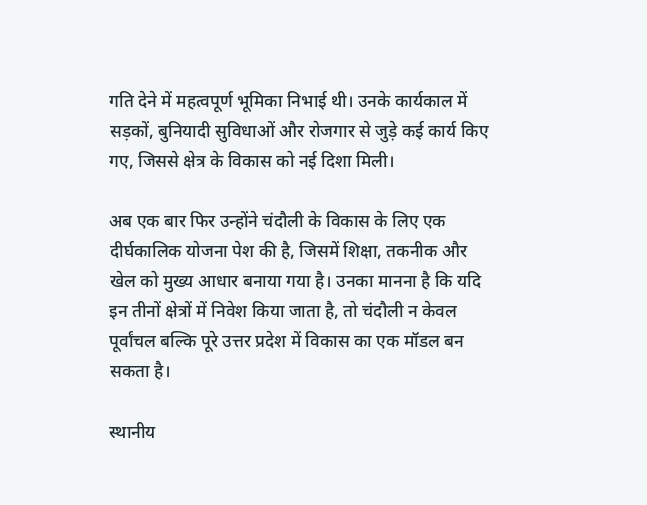गति देने में महत्वपूर्ण भूमिका निभाई थी। उनके कार्यकाल में सड़कों, बुनियादी सुविधाओं और रोजगार से जुड़े कई कार्य किए गए, जिससे क्षेत्र के विकास को नई दिशा मिली।

अब एक बार फिर उन्होंने चंदौली के विकास के लिए एक दीर्घकालिक योजना पेश की है, जिसमें शिक्षा, तकनीक और खेल को मुख्य आधार बनाया गया है। उनका मानना है कि यदि इन तीनों क्षेत्रों में निवेश किया जाता है, तो चंदौली न केवल पूर्वांचल बल्कि पूरे उत्तर प्रदेश में विकास का एक मॉडल बन सकता है।

स्थानीय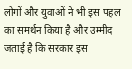लोगों और युवाओं ने भी इस पहल का समर्थन किया है और उम्मीद जताई है कि सरकार इस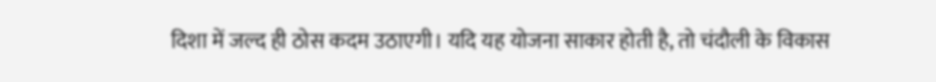दिशा में जल्द ही ठोस कदम उठाएगी। यदि यह योजना साकार होती है, तो चंदौली के विकास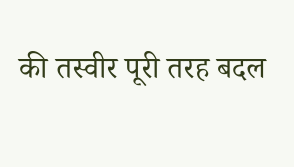की तस्वीर पूरी तरह बदल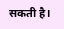सकती है।